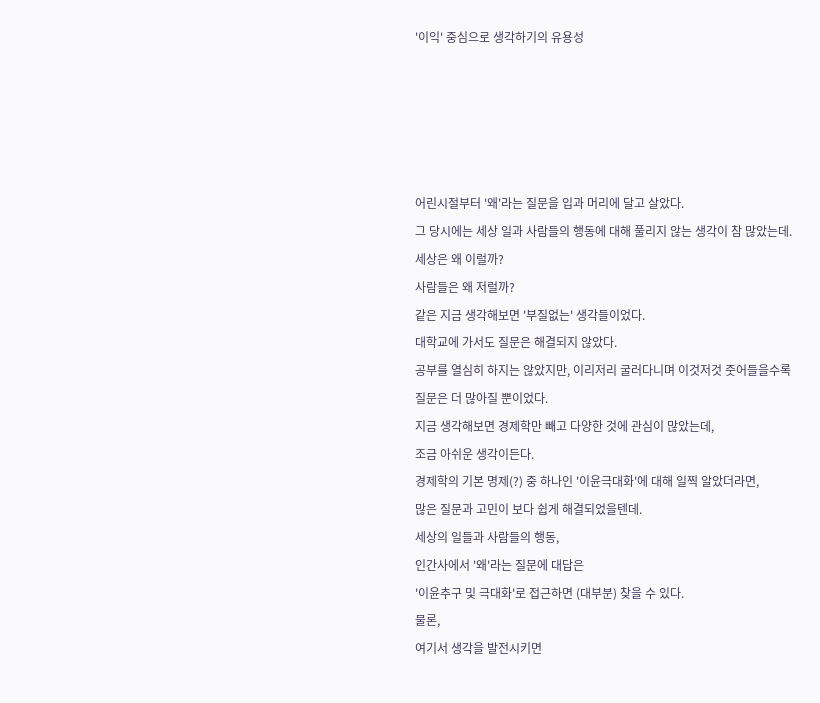'이익' 중심으로 생각하기의 유용성





어린시절부터 '왜'라는 질문을 입과 머리에 달고 살았다.
그 당시에는 세상 일과 사람들의 행동에 대해 풀리지 않는 생각이 참 많았는데.
세상은 왜 이럴까?
사람들은 왜 저럴까?
같은 지금 생각해보면 '부질없는' 생각들이었다.
대학교에 가서도 질문은 해결되지 않았다.
공부를 열심히 하지는 않았지만, 이리저리 굴러다니며 이것저것 줏어들을수록
질문은 더 많아질 뿐이었다.
지금 생각해보면 경제학만 빼고 다양한 것에 관심이 많았는데,
조금 아쉬운 생각이든다.
경제학의 기본 명제(?) 중 하나인 '이윤극대화'에 대해 일찍 알았더라면,
많은 질문과 고민이 보다 쉽게 해결되었을텐데.
세상의 일들과 사람들의 행동,
인간사에서 '왜'라는 질문에 대답은
'이윤추구 및 극대화'로 접근하면 (대부분) 찾을 수 있다.
물론,
여기서 생각을 발전시키면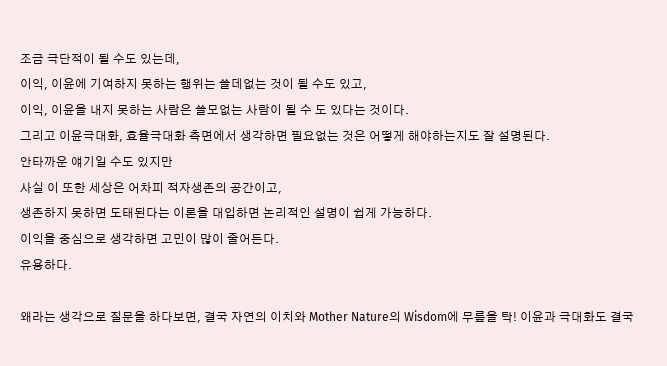조금 극단적이 될 수도 있는데,
이익, 이윤에 기여하지 못하는 행위는 쓸데없는 것이 될 수도 있고,
이익, 이윤을 내지 못하는 사람은 쓸모없는 사람이 될 수 도 있다는 것이다.
그리고 이윤극대화, 효율극대화 측면에서 생각하면 필요없는 것은 어떻게 해야하는지도 잘 설명된다.
안타까운 얘기일 수도 있지만
사실 이 또한 세상은 어차피 적자생존의 공간이고,
생존하지 못하면 도태된다는 이론을 대입하면 논리적인 설명이 쉽게 가능하다.
이익을 중심으로 생각하면 고민이 많이 줄어든다.
유용하다.

왜라는 생각으로 질문을 하다보면, 결국 자연의 이치와 Mother Nature의 Wisdom에 무릎을 탁! 이윤과 극대화도 결국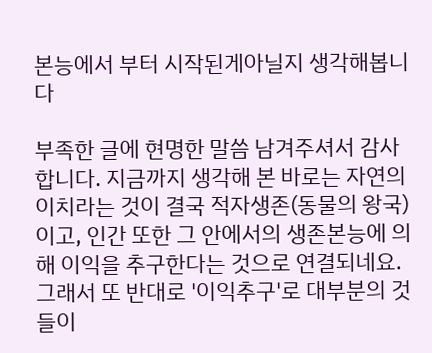본능에서 부터 시작된게아닐지 생각해봅니다

부족한 글에 현명한 말씀 남겨주셔서 감사합니다. 지금까지 생각해 본 바로는 자연의 이치라는 것이 결국 적자생존(동물의 왕국)이고, 인간 또한 그 안에서의 생존본능에 의해 이익을 추구한다는 것으로 연결되네요. 그래서 또 반대로 '이익추구'로 대부분의 것들이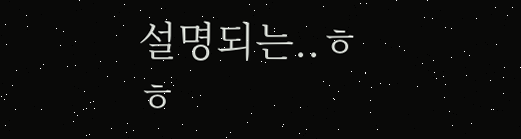설명되는..ㅎㅎ